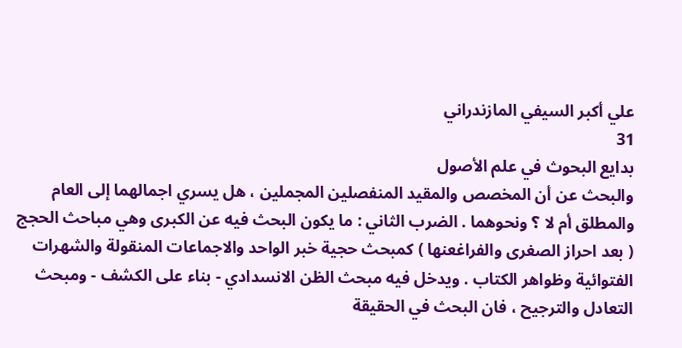علي أكبر السيفي المازندراني
31
بدايع البحوث في علم الأصول
والبحث عن أن المخصص والمقيد المنفصلين المجملين ، هل يسري اجمالهما إلى العام والمطلق أم لا ؟ ونحوهما . الضرب الثاني : ما يكون البحث فيه عن الكبرى وهي مباحث الحجج ( بعد احراز الصغرى والفراغعنها ) كمبحث حجية خبر الواحد والاجماعات المنقولة والشهرات الفتوائية وظواهر الكتاب . ويدخل فيه مبحث الظن الانسدادي - بناء على الكشف - ومبحث التعادل والترجيح ، فان البحث في الحقيقة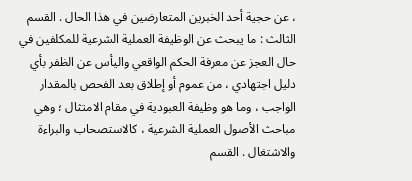، عن حجية أحد الخبرين المتعارضين في هذا الحال . القسم الثالث : ما يبحث عن الوظيفة العملية الشرعية للمكلفين في حال العجز عن معرفة الحكم الواقعي واليأس عن الظفر بأي دليل اجتهادي ، من عموم أو إطلاق بعد الفحص بالمقدار الواجب ، وما هو وظيفة العبودية في مقام الامتثال ؛ وهي مباحث الأصول العملية الشرعية ، كالاستصحاب والبراءة والاشتغال . القسم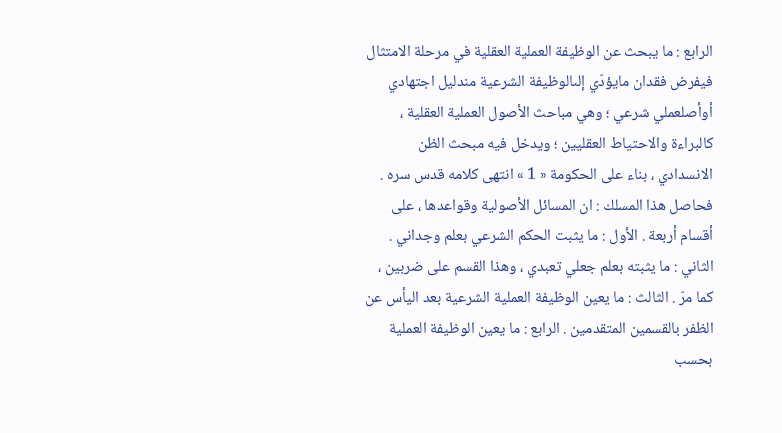الرابع : ما يبحث عن الوظيفة العملية العقلية في مرحلة الامتثال فيفرض فقدان مايؤدّي إلىالوظيفة الشرعية مندليل اجتهادي أوأصلعملي شرعي ؛ وهي مباحث الأصول العملية العقلية ، كالبراءة والاحتياط العقليين ؛ ويدخل فيه مبحث الظن الانسدادي ، بناء على الحكومة « 1 » انتهى كلامه قدس سره . فحاصل هذا المسلك : ان المسائل الأصولية وقواعدها ، على أقسام أربعة . الأول : ما يثبت الحكم الشرعي بعلم وجداني . الثاني : ما يثبته بعلم جعلي تعبدي ، وهذا القسم على ضربين ، كما مرّ . الثالث : ما يعين الوظيفة العملية الشرعية بعد اليأس عن الظفر بالقسمين المتقدمين . الرابع : ما يعين الوظيفة العملية بحسب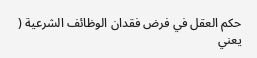حكم العقل في فرض فقدان الوظائف الشرعية ( يعني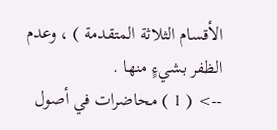الأقسام الثلاثة المتقدمة ) ، وعدم الظفر بشيءٍ منها .
--> ( 1 ) محاضرات في أصول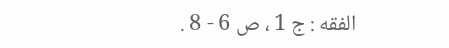الفقه : ج 1 ، ص 6 - 8 .